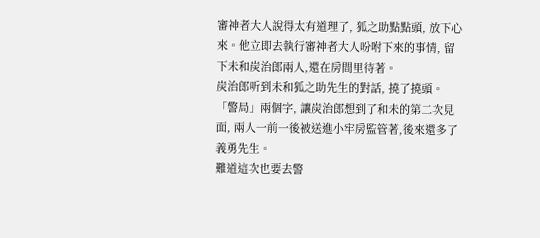審神者大人說得太有道理了, 狐之助點點頭, 放下心來。他立即去執行審神者大人吩咐下來的事情, 留下未和炭治郎兩人,還在房間里待著。
炭治郎听到未和狐之助先生的對話, 撓了撓頭。
「警局」兩個字, 讓炭治郎想到了和未的第二次見面, 兩人一前一後被送進小牢房監管著,後來還多了義勇先生。
難道這次也要去警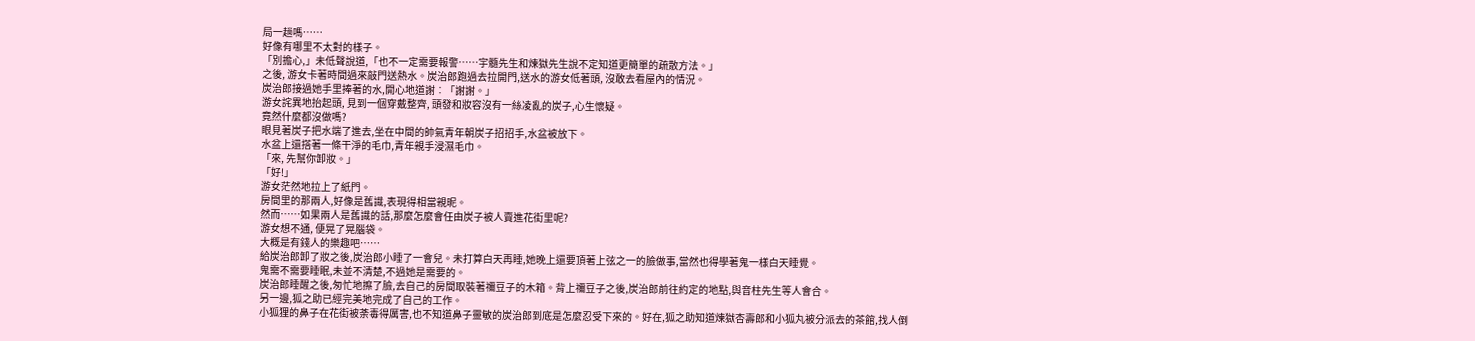局一趟嗎……
好像有哪里不太對的樣子。
「別擔心,」未低聲說道,「也不一定需要報警……宇髓先生和煉獄先生說不定知道更簡單的疏散方法。」
之後, 游女卡著時間過來敲門送熱水。炭治郎跑過去拉開門,送水的游女低著頭, 沒敢去看屋內的情況。
炭治郎接過她手里捧著的水,開心地道謝︰「謝謝。」
游女詫異地抬起頭, 見到一個穿戴整齊, 頭發和妝容沒有一絲凌亂的炭子,心生懷疑。
竟然什麼都沒做嗎?
眼見著炭子把水端了進去,坐在中間的帥氣青年朝炭子招招手,水盆被放下。
水盆上還搭著一條干淨的毛巾,青年親手浸濕毛巾。
「來, 先幫你卸妝。」
「好!」
游女茫然地拉上了紙門。
房間里的那兩人,好像是舊識,表現得相當親昵。
然而……如果兩人是舊識的話,那麼怎麼會任由炭子被人賣進花街里呢?
游女想不通, 便晃了晃腦袋。
大概是有錢人的樂趣吧……
給炭治郎卸了妝之後,炭治郎小睡了一會兒。未打算白天再睡,她晚上還要頂著上弦之一的臉做事,當然也得學著鬼一樣白天睡覺。
鬼需不需要睡眠,未並不清楚,不過她是需要的。
炭治郎睡醒之後,匆忙地擦了臉,去自己的房間取裝著禰豆子的木箱。背上禰豆子之後,炭治郎前往約定的地點,與音柱先生等人會合。
另一邊,狐之助已經完美地完成了自己的工作。
小狐狸的鼻子在花街被荼毒得厲害,也不知道鼻子靈敏的炭治郎到底是怎麼忍受下來的。好在,狐之助知道煉獄杏壽郎和小狐丸被分派去的茶館,找人倒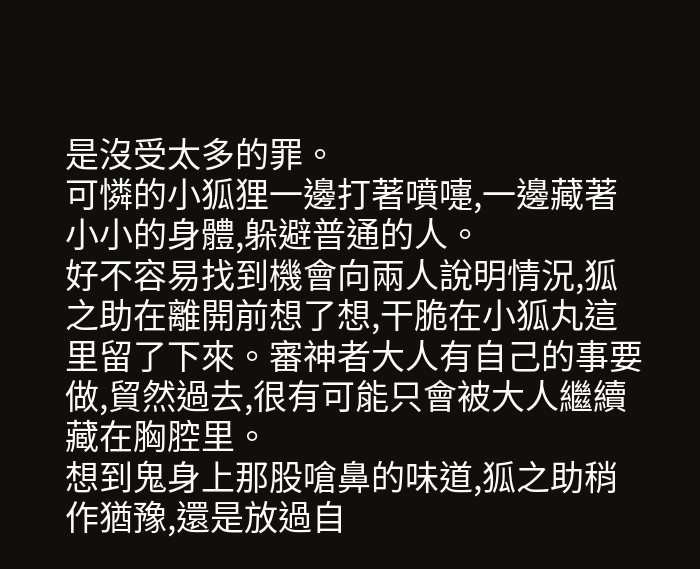是沒受太多的罪。
可憐的小狐狸一邊打著噴嚏,一邊藏著小小的身體,躲避普通的人。
好不容易找到機會向兩人說明情況,狐之助在離開前想了想,干脆在小狐丸這里留了下來。審神者大人有自己的事要做,貿然過去,很有可能只會被大人繼續藏在胸腔里。
想到鬼身上那股嗆鼻的味道,狐之助稍作猶豫,還是放過自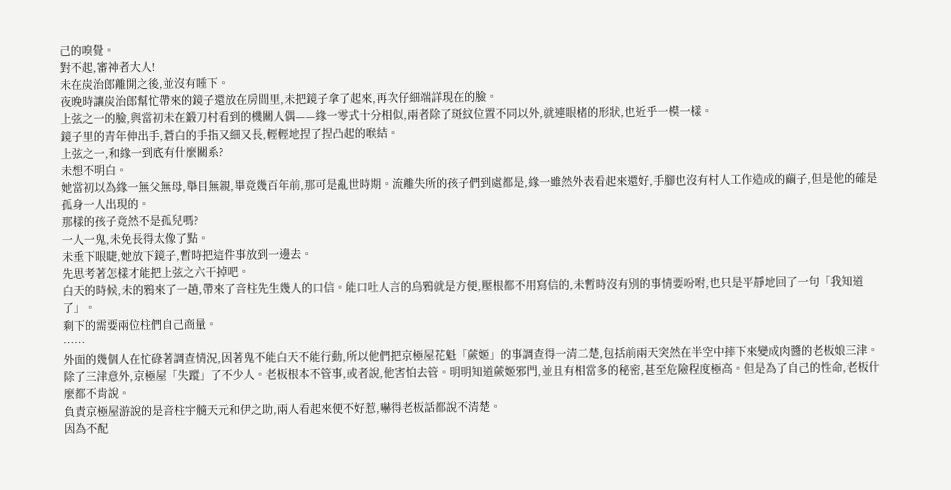己的嗅覺。
對不起,審神者大人!
未在炭治郎離開之後,並沒有睡下。
夜晚時讓炭治郎幫忙帶來的鏡子還放在房間里,未把鏡子拿了起來,再次仔細端詳現在的臉。
上弦之一的臉,與當初未在鍛刀村看到的機關人偶——緣一零式十分相似,兩者除了斑紋位置不同以外,就連眼楮的形狀,也近乎一模一樣。
鏡子里的青年伸出手,蒼白的手指又細又長,輕輕地捏了捏凸起的喉結。
上弦之一,和緣一到底有什麼關系?
未想不明白。
她當初以為緣一無父無母,舉目無親,畢竟幾百年前,那可是亂世時期。流離失所的孩子們到處都是,緣一雖然外表看起來還好,手腳也沒有村人工作造成的繭子,但是他的確是孤身一人出現的。
那樣的孩子竟然不是孤兒嗎?
一人一鬼,未免長得太像了點。
未垂下眼睫,她放下鏡子,暫時把這件事放到一邊去。
先思考著怎樣才能把上弦之六干掉吧。
白天的時候,未的鴉來了一趟,帶來了音柱先生幾人的口信。能口吐人言的烏鴉就是方便,壓根都不用寫信的,未暫時沒有別的事情要吩咐,也只是平靜地回了一句「我知道了」。
剩下的需要兩位柱們自己商量。
……
外面的幾個人在忙碌著調查情況,因著鬼不能白天不能行動,所以他們把京極屋花魁「蕨姬」的事調查得一清二楚,包括前兩天突然在半空中摔下來變成肉醬的老板娘三津。
除了三津意外,京極屋「失蹤」了不少人。老板根本不管事,或者說,他害怕去管。明明知道蕨姬邪門,並且有相當多的秘密,甚至危險程度極高。但是為了自己的性命,老板什麼都不肯說。
負責京極屋游說的是音柱宇髓天元和伊之助,兩人看起來便不好惹,嚇得老板話都說不清楚。
因為不配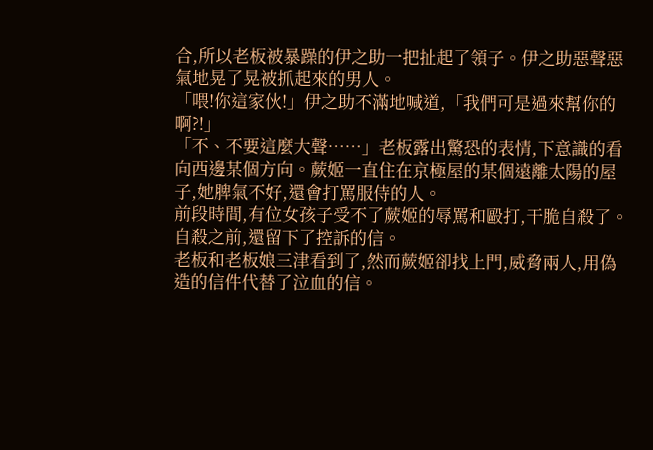合,所以老板被暴躁的伊之助一把扯起了領子。伊之助惡聲惡氣地晃了晃被抓起來的男人。
「喂!你這家伙!」伊之助不滿地喊道,「我們可是過來幫你的啊?!」
「不、不要這麼大聲……」老板露出驚恐的表情,下意識的看向西邊某個方向。蕨姬一直住在京極屋的某個遠離太陽的屋子,她脾氣不好,還會打罵服侍的人。
前段時間,有位女孩子受不了蕨姬的辱罵和毆打,干脆自殺了。
自殺之前,還留下了控訴的信。
老板和老板娘三津看到了,然而蕨姬卻找上門,威脅兩人,用偽造的信件代替了泣血的信。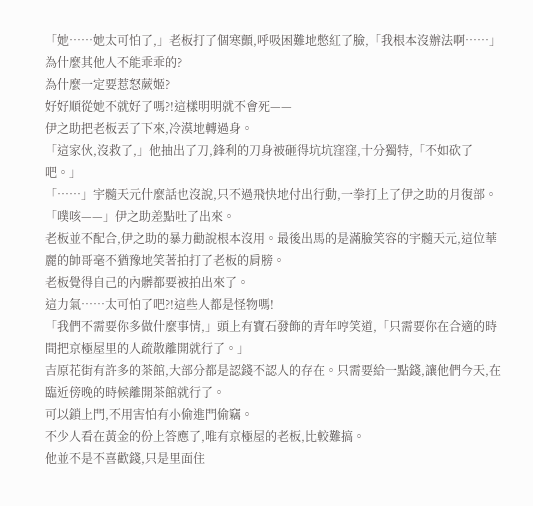「她……她太可怕了,」老板打了個寒顫,呼吸困難地憋紅了臉,「我根本沒辦法啊……」
為什麼其他人不能乖乖的?
為什麼一定要惹怒蕨姬?
好好順從她不就好了嗎?!這樣明明就不會死——
伊之助把老板丟了下來,冷漠地轉過身。
「這家伙,沒救了,」他抽出了刀,鋒利的刀身被砸得坑坑窪窪,十分獨特,「不如砍了吧。」
「……」宇髓天元什麼話也沒說,只不過飛快地付出行動,一拳打上了伊之助的月復部。
「噗咳——」伊之助差點吐了出來。
老板並不配合,伊之助的暴力勸說根本沒用。最後出馬的是滿臉笑容的宇髓天元,這位華麗的帥哥毫不猶豫地笑著拍打了老板的肩膀。
老板覺得自己的內髒都要被拍出來了。
這力氣……太可怕了吧?!這些人都是怪物嗎!
「我們不需要你多做什麼事情,」頭上有寶石發飾的青年哼笑道,「只需要你在合適的時間把京極屋里的人疏散離開就行了。」
吉原花街有許多的茶館,大部分都是認錢不認人的存在。只需要給一點錢,讓他們今天,在臨近傍晚的時候離開茶館就行了。
可以鎖上門,不用害怕有小偷進門偷竊。
不少人看在黃金的份上答應了,唯有京極屋的老板,比較難搞。
他並不是不喜歡錢,只是里面住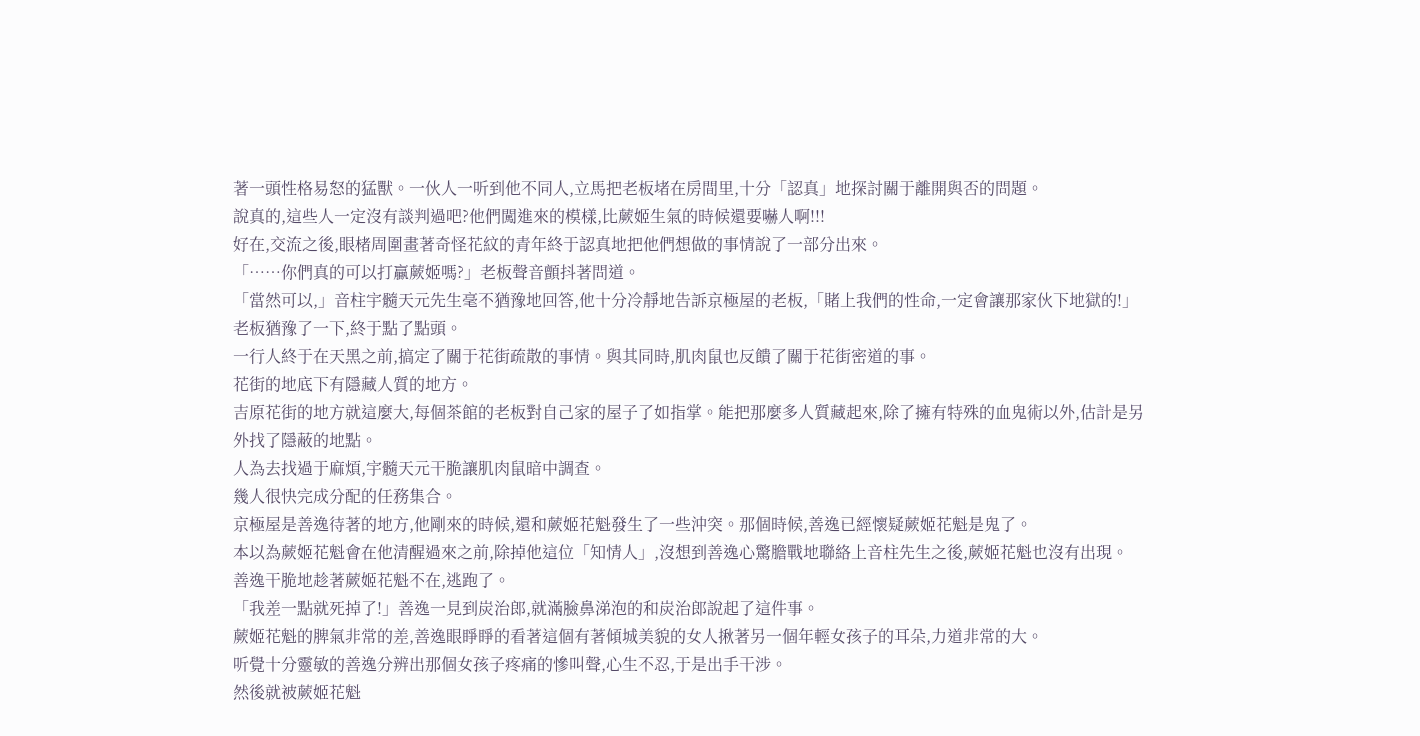著一頭性格易怒的猛獸。一伙人一听到他不同人,立馬把老板堵在房間里,十分「認真」地探討關于離開與否的問題。
說真的,這些人一定沒有談判過吧?他們闖進來的模樣,比蕨姬生氣的時候還要嚇人啊!!!
好在,交流之後,眼楮周圍畫著奇怪花紋的青年終于認真地把他們想做的事情說了一部分出來。
「……你們真的可以打贏蕨姬嗎?」老板聲音顫抖著問道。
「當然可以,」音柱宇髓天元先生毫不猶豫地回答,他十分冷靜地告訴京極屋的老板,「賭上我們的性命,一定會讓那家伙下地獄的!」
老板猶豫了一下,終于點了點頭。
一行人終于在天黑之前,搞定了關于花街疏散的事情。與其同時,肌肉鼠也反饋了關于花街密道的事。
花街的地底下有隱藏人質的地方。
吉原花街的地方就這麼大,每個茶館的老板對自己家的屋子了如指掌。能把那麼多人質藏起來,除了擁有特殊的血鬼術以外,估計是另外找了隱蔽的地點。
人為去找過于麻煩,宇髓天元干脆讓肌肉鼠暗中調查。
幾人很快完成分配的任務集合。
京極屋是善逸待著的地方,他剛來的時候,還和蕨姬花魁發生了一些沖突。那個時候,善逸已經懷疑蕨姬花魁是鬼了。
本以為蕨姬花魁會在他清醒過來之前,除掉他這位「知情人」,沒想到善逸心驚膽戰地聯絡上音柱先生之後,蕨姬花魁也沒有出現。
善逸干脆地趁著蕨姬花魁不在,逃跑了。
「我差一點就死掉了!」善逸一見到炭治郎,就滿臉鼻涕泡的和炭治郎說起了這件事。
蕨姬花魁的脾氣非常的差,善逸眼睜睜的看著這個有著傾城美貌的女人揪著另一個年輕女孩子的耳朵,力道非常的大。
听覺十分靈敏的善逸分辨出那個女孩子疼痛的慘叫聲,心生不忍,于是出手干涉。
然後就被蕨姬花魁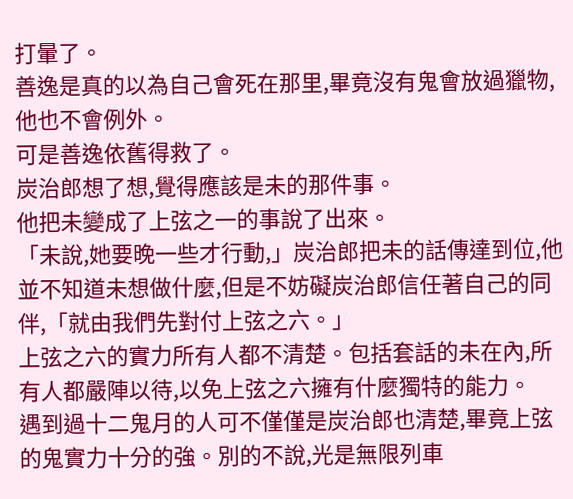打暈了。
善逸是真的以為自己會死在那里,畢竟沒有鬼會放過獵物,他也不會例外。
可是善逸依舊得救了。
炭治郎想了想,覺得應該是未的那件事。
他把未變成了上弦之一的事說了出來。
「未說,她要晚一些才行動,」炭治郎把未的話傳達到位,他並不知道未想做什麼,但是不妨礙炭治郎信任著自己的同伴,「就由我們先對付上弦之六。」
上弦之六的實力所有人都不清楚。包括套話的未在內,所有人都嚴陣以待,以免上弦之六擁有什麼獨特的能力。
遇到過十二鬼月的人可不僅僅是炭治郎也清楚,畢竟上弦的鬼實力十分的強。別的不說,光是無限列車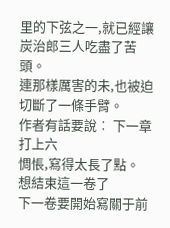里的下弦之一,就已經讓炭治郎三人吃盡了苦頭。
連那樣厲害的未,也被迫切斷了一條手臂。
作者有話要說︰ 下一章打上六
惆悵,寫得太長了點。
想結束這一卷了
下一卷要開始寫關于前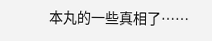本丸的一些真相了……